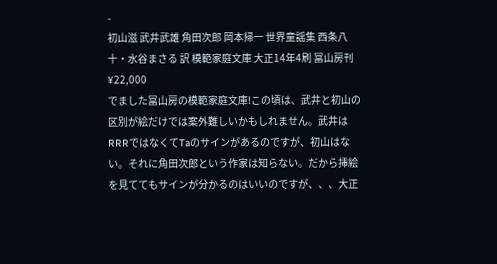-
初山滋 武井武雄 角田次郎 岡本帰一 世界童謡集 西条八十・水谷まさる 訳 模範家庭文庫 大正14年4刷 冨山房刊
¥22,000
でました冨山房の模範家庭文庫!この頃は、武井と初山の区別が絵だけでは案外難しいかもしれません。武井はRRRではなくてTaのサインがあるのですが、初山はない。それに角田次郎という作家は知らない。だから挿絵を見ててもサインが分かるのはいいのですが、、、大正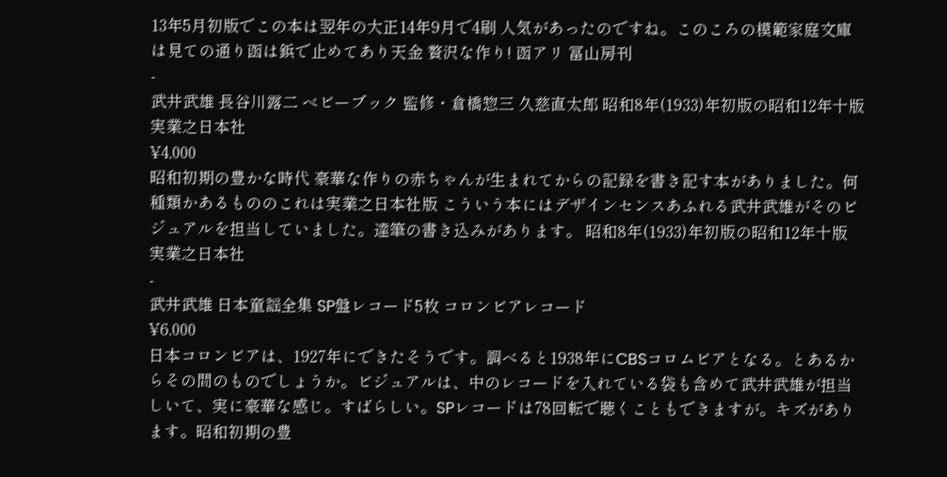13年5月初版でこの本は翌年の大正14年9月で4刷 人気があったのですね。このころの模範家庭文庫は見ての通り函は鋲で止めてあり天金 贅沢な作り! 函アリ 冨山房刊
-
武井武雄 長谷川露二 ベビーブック 監修・倉橋惣三 久慈直太郎 昭和8年(1933)年初版の昭和12年十版 実業之日本社
¥4,000
昭和初期の豊かな時代 豪華な作りの赤ちゃんが生まれてからの記録を書き記す本がありました。何種類かあるもののこれは実業之日本社版 こういう本にはデザインセンスあふれる武井武雄がそのビジュアルを担当していました。達筆の書き込みがあります。 昭和8年(1933)年初版の昭和12年十版 実業之日本社
-
武井武雄 日本童謡全集 SP盤レコード5枚 コロンビアレコード
¥6,000
日本コロンビアは、1927年にできたそうです。調べると1938年にCBSコロムビアとなる。とあるからその間のものでしょうか。ビジュアルは、中のレコードを入れている袋も含めて武井武雄が担当しいて、実に豪華な感じ。すばらしい。SPレコードは78回転で聴くこともできますが。キズがあります。昭和初期の豊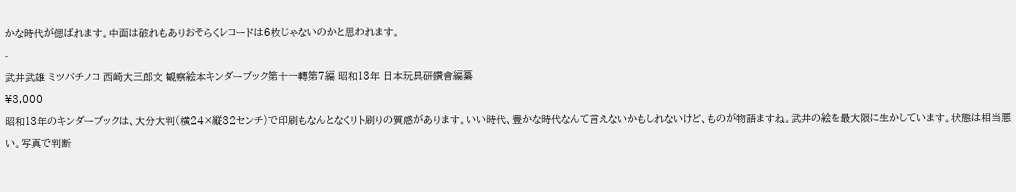かな時代が偲ばれます。中面は破れもありおそらくレコードは6枚じゃないのかと思われます。
-
武井武雄 ミツバチノコ 西崎大三郎文 観察絵本キンダーブック第十一轉第7編 昭和13年 日本玩具研鑽會編纂
¥3,000
昭和13年のキンダーブックは、大分大判(横24×縦32センチ)で印刷もなんとなくリト刷りの質感があります。いい時代、豊かな時代なんて言えないかもしれないけど、ものが物語ますね。武井の絵を最大限に生かしています。状態は相当悪い。写真で判断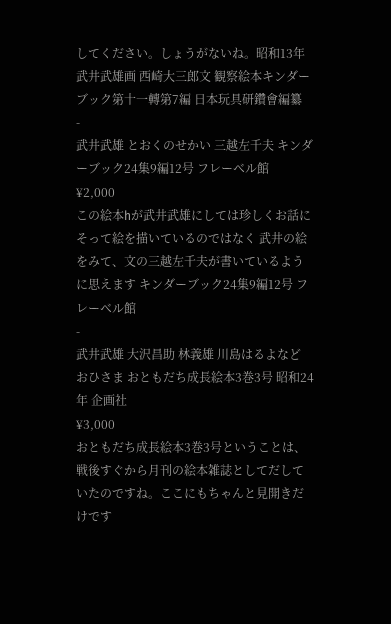してください。しょうがないね。昭和13年 武井武雄画 西崎大三郎文 観察絵本キンダーブック第十一轉第7編 日本玩具研鑽會編纂
-
武井武雄 とおくのせかい 三越左千夫 キンダーブック24集9編12号 フレーベル館
¥2,000
この絵本hが武井武雄にしては珍しくお話にそって絵を描いているのではなく 武井の絵をみて、文の三越左千夫が書いているように思えます キンダーブック24集9編12号 フレーベル館
-
武井武雄 大沢昌助 林義雄 川島はるよなど おひさま おともだち成長絵本3巻3号 昭和24年 企画社
¥3,000
おともだち成長絵本3巻3号ということは、戦後すぐから月刊の絵本雑誌としてだしていたのですね。ここにもちゃんと見開きだけです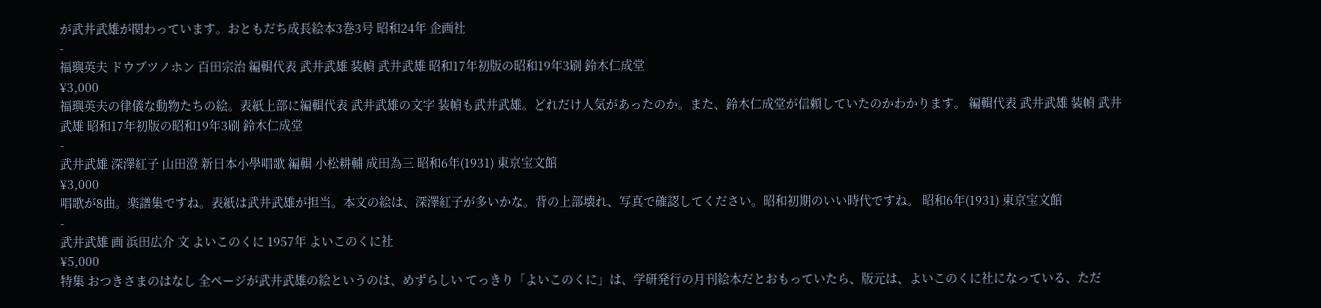が武井武雄が関わっています。おともだち成長絵本3巻3号 昭和24年 企画社
-
福璵英夫 ドウブツノホン 百田宗治 編輯代表 武井武雄 装幀 武井武雄 昭和17年初版の昭和19年3刷 鈴木仁成堂
¥3,000
福璵英夫の律儀な動物たちの絵。表紙上部に編輯代表 武井武雄の文字 装幀も武井武雄。どれだけ人気があったのか。また、鈴木仁成堂が信頼していたのかわかります。 編輯代表 武井武雄 装幀 武井武雄 昭和17年初版の昭和19年3刷 鈴木仁成堂
-
武井武雄 深澤紅子 山田澄 新日本小學唱歌 編輯 小松耕輔 成田為三 昭和6年(1931) 東京宝文館
¥3,000
唱歌が8曲。楽譜集ですね。表紙は武井武雄が担当。本文の絵は、深澤紅子が多いかな。背の上部壊れ、写真で確認してください。昭和初期のいい時代ですね。 昭和6年(1931) 東京宝文館
-
武井武雄 画 浜田広介 文 よいこのくに 1957年 よいこのくに社
¥5,000
特集 おつきさまのはなし 全ページが武井武雄の絵というのは、めずらしい てっきり「よいこのくに」は、学研発行の月刊絵本だとおもっていたら、版元は、よいこのくに社になっている、ただ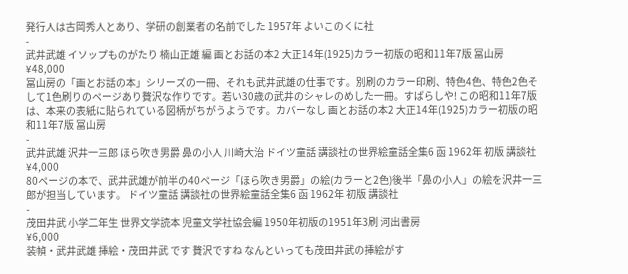発行人は古岡秀人とあり、学研の創業者の名前でした 1957年 よいこのくに社
-
武井武雄 イソップものがたり 楠山正雄 編 画とお話の本2 大正14年(1925)カラー初版の昭和11年7版 冨山房
¥48,000
冨山房の「画とお話の本」シリーズの一冊、それも武井武雄の仕事です。別刷のカラー印刷、特色4色、特色2色そして1色刷りのページあり贅沢な作りです。若い30歳の武井のシャレのめした一冊。すばらしや! この昭和11年7版は、本来の表紙に貼られている図柄がちがうようです。カバーなし 画とお話の本2 大正14年(1925)カラー初版の昭和11年7版 冨山房
-
武井武雄 沢井一三郎 ほら吹き男爵 鼻の小人 川崎大治 ドイツ童話 講談社の世界絵童話全集6 函 1962年 初版 講談社
¥4,000
80ページの本で、武井武雄が前半の40ページ「ほら吹き男爵」の絵(カラーと2色)後半「鼻の小人」の絵を沢井一三郎が担当しています。 ドイツ童話 講談社の世界絵童話全集6 函 1962年 初版 講談社
-
茂田井武 小学二年生 世界文学読本 児童文学社協会編 1950年初版の1951年3刷 河出書房
¥6,000
装幀・武井武雄 挿絵・茂田井武 です 贅沢ですね なんといっても茂田井武の挿絵がす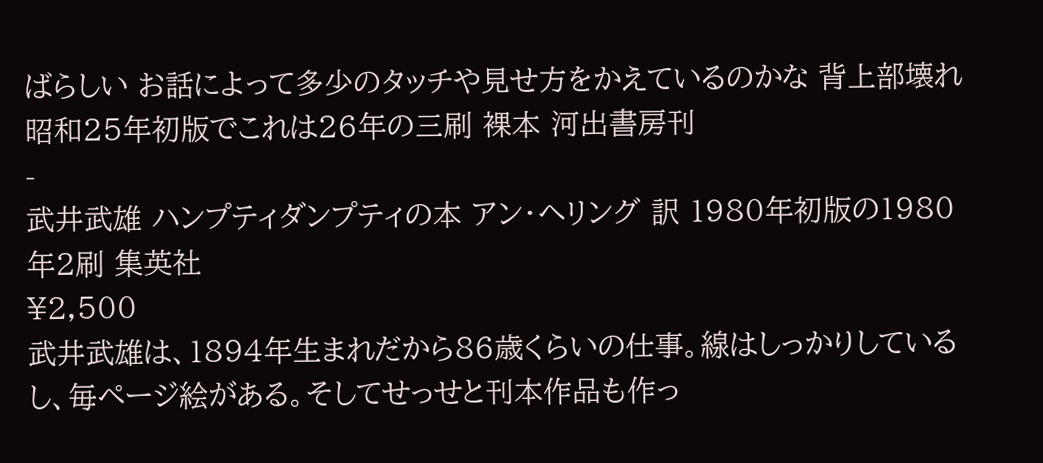ばらしい お話によって多少のタッチや見せ方をかえているのかな 背上部壊れ 昭和25年初版でこれは26年の三刷 裸本 河出書房刊
-
武井武雄 ハンプティダンプティの本 アン・ヘリング 訳 1980年初版の1980年2刷 集英社
¥2,500
武井武雄は、1894年生まれだから86歳くらいの仕事。線はしっかりしているし、毎ページ絵がある。そしてせっせと刊本作品も作っ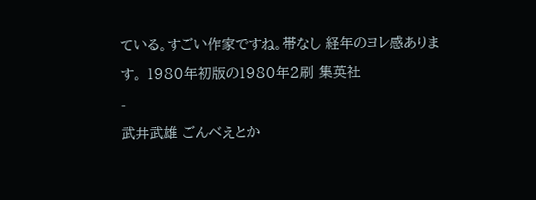ている。すごい作家ですね。帯なし 経年のヨレ感あります。 1980年初版の1980年2刷 集英社
-
武井武雄 ごんべえとか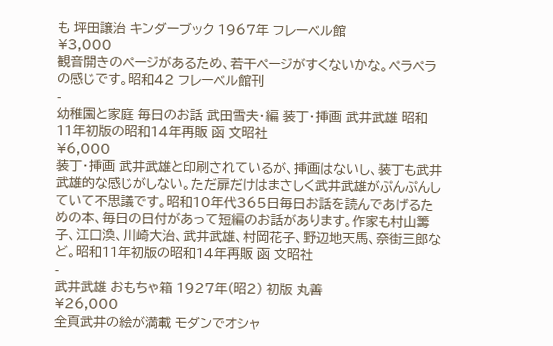も 坪田譲治 キンダーブック 1967年 フレーベル館
¥3,000
観音開きのページがあるため、若干ページがすくないかな。ペラペラの感じです。昭和42 フレーベル館刊
-
幼稚園と家庭 毎日のお話 武田雪夫・編 装丁・挿画 武井武雄 昭和11年初版の昭和14年再販 函 文昭社
¥6,000
装丁・挿画 武井武雄と印刷されているが、挿画はないし、装丁も武井武雄的な感じがしない。ただ扉だけはまさしく武井武雄がぷんぷんしていて不思議です。昭和10年代365日毎日お話を読んであげるための本、毎日の日付があって短編のお話があります。作家も村山籌子、江口渙、川崎大治、武井武雄、村岡花子、野辺地天馬、奈街三郎など。昭和11年初版の昭和14年再販 函 文昭社
-
武井武雄 おもちゃ箱 1927年(昭2) 初版 丸善
¥26,000
全頁武井の絵が満載 モダンでオシャ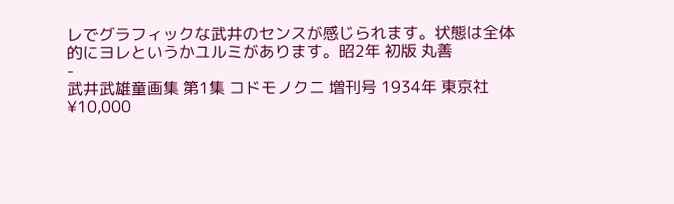レでグラフィックな武井のセンスが感じられます。状態は全体的にヨレというかユルミがあります。昭2年 初版 丸善
-
武井武雄童画集 第1集 コドモノクニ 増刊号 1934年 東京社
¥10,000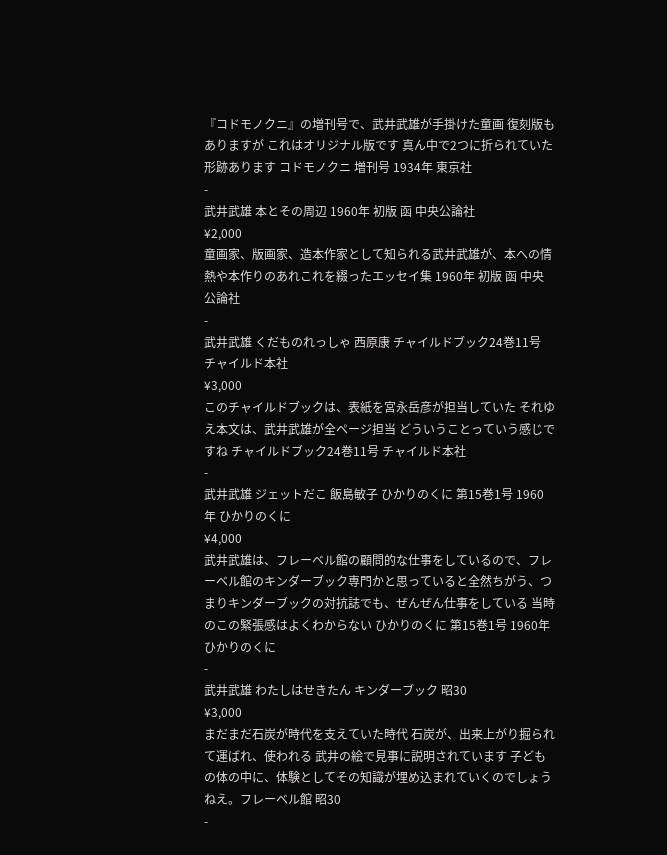『コドモノクニ』の増刊号で、武井武雄が手掛けた童画 復刻版もありますが これはオリジナル版です 真ん中で2つに折られていた形跡あります コドモノクニ 増刊号 1934年 東京社
-
武井武雄 本とその周辺 1960年 初版 函 中央公論社
¥2,000
童画家、版画家、造本作家として知られる武井武雄が、本への情熱や本作りのあれこれを綴ったエッセイ集 1960年 初版 函 中央公論社
-
武井武雄 くだものれっしゃ 西原康 チャイルドブック24巻11号 チャイルド本社
¥3,000
このチャイルドブックは、表紙を宮永岳彦が担当していた それゆえ本文は、武井武雄が全ページ担当 どういうことっていう感じですね チャイルドブック24巻11号 チャイルド本社
-
武井武雄 ジェットだこ 飯島敏子 ひかりのくに 第15巻1号 1960年 ひかりのくに
¥4,000
武井武雄は、フレーベル館の顧問的な仕事をしているので、フレーベル館のキンダーブック専門かと思っていると全然ちがう、つまりキンダーブックの対抗誌でも、ぜんぜん仕事をしている 当時のこの緊張感はよくわからない ひかりのくに 第15巻1号 1960年 ひかりのくに
-
武井武雄 わたしはせきたん キンダーブック 昭30
¥3,000
まだまだ石炭が時代を支えていた時代 石炭が、出来上がり掘られて運ばれ、使われる 武井の絵で見事に説明されています 子どもの体の中に、体験としてその知識が埋め込まれていくのでしょうねえ。フレーベル館 昭30
-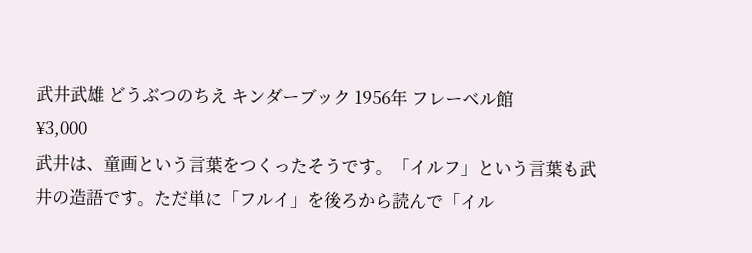武井武雄 どうぶつのちえ キンダーブック 1956年 フレーベル館
¥3,000
武井は、童画という言葉をつくったそうです。「イルフ」という言葉も武井の造語です。ただ単に「フルイ」を後ろから読んで「イル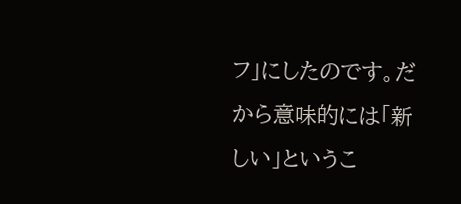フ」にしたのです。だから意味的には「新しい」というこ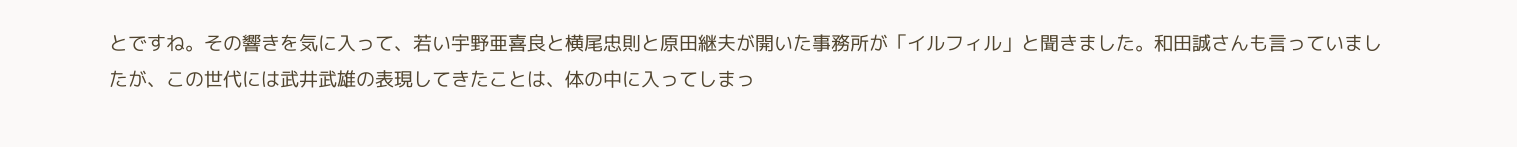とですね。その響きを気に入って、若い宇野亜喜良と横尾忠則と原田継夫が開いた事務所が「イルフィル」と聞きました。和田誠さんも言っていましたが、この世代には武井武雄の表現してきたことは、体の中に入ってしまっ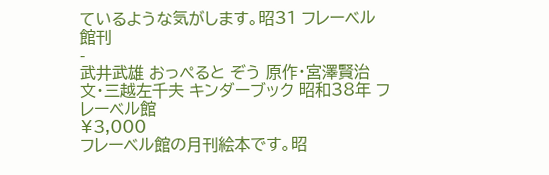ているような気がします。昭31 フレーベル館刊
-
武井武雄 おっぺると ぞう 原作・宮澤賢治 文・三越左千夫 キンダーブック 昭和38年 フレーベル館
¥3,000
フレーベル館の月刊絵本です。昭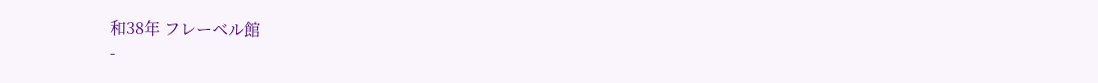和38年 フレーベル館
-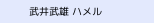武井武雄 ハメル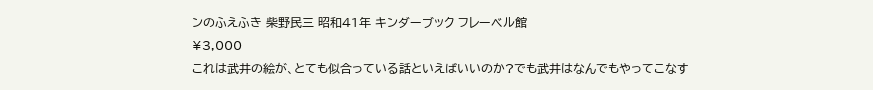ンのふえふき 柴野民三 昭和41年 キンダーブック フレーベル館
¥3,000
これは武井の絵が、とても似合っている話といえばいいのか?でも武井はなんでもやってこなす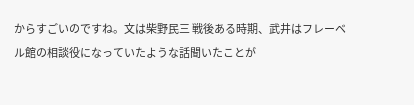からすごいのですね。文は柴野民三 戦後ある時期、武井はフレーベル館の相談役になっていたような話聞いたことが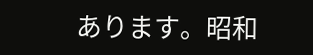あります。昭和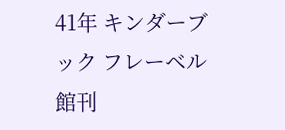41年 キンダーブック フレーベル館刊